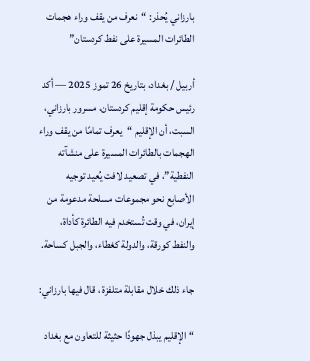بارزاني يُحذر: “نعرف من يقف وراء هجمات الطائرات المسيرة على نفط كردستان”

أربيل / بغداد، بتاريخ 26 تموز 2025 — أكد رئيس حكومة إقليم كردستان، مسرور بارزاني، السبت، أن الإقليم “يعرف تمامًا من يقف وراء الهجمات بالطائرات المسيرة على منشآته النفطية”، في تصعيد لافت يُعيد توجيه الأصابع نحو مجموعات مسلحة مدعومة من إيران، في وقت تُستخدم فيه الطائرة كأداة، والنفط كورقة، والدولة كغطاء، والجبل كساحة.

جاء ذلك خلال مقابلة متلفزة ، قال فيها بارزاني:

“الإقليم يبذل جهودًا حثيثة للتعاون مع بغداد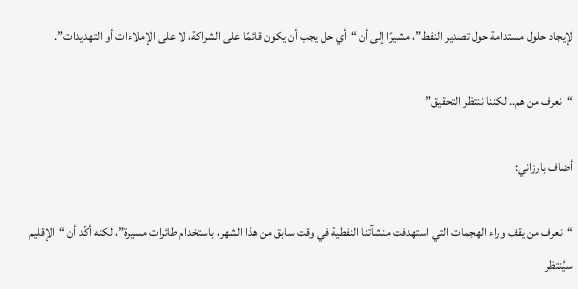لإيجاد حلول مستدامة حول تصدير النفط”، مشيرًا إلى أن “أي حل يجب أن يكون قائمًا على الشراكة، لا على الإملاءات أو التهديدات”.

“نعرف من هم.. لكننا ننتظر التحقيق”

أضاف بارزاني:

“نعرف من يقف وراء الهجمات التي استهدفت منشآتنا النفطية في وقت سابق من هذا الشهر، باستخدام طائرات مسيرة”، لكنه أكّد أن “الإقليم سيُنتظر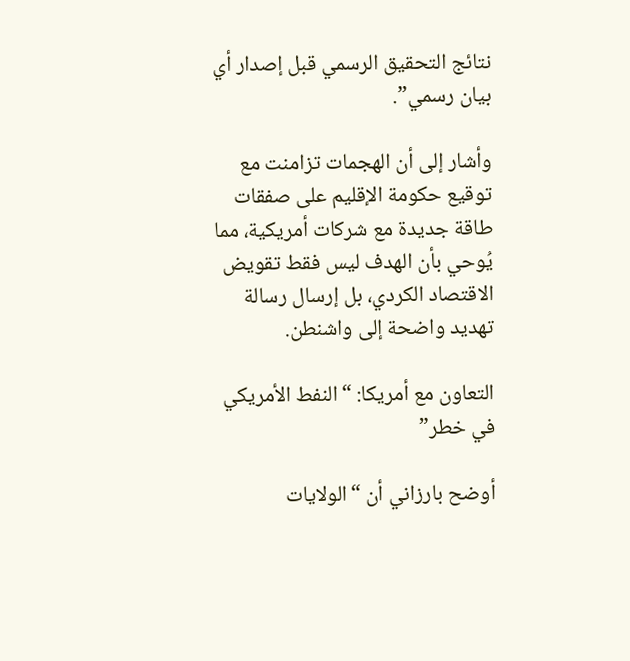نتائج التحقيق الرسمي قبل إصدار أي بيان رسمي”.

وأشار إلى أن الهجمات تزامنت مع توقيع حكومة الإقليم على صفقات طاقة جديدة مع شركات أمريكية، مما يُوحي بأن الهدف ليس فقط تقويض الاقتصاد الكردي، بل إرسال رسالة تهديد واضحة إلى واشنطن.

التعاون مع أمريكا: “النفط الأمريكي في خطر”

أوضح بارزاني أن “الولايات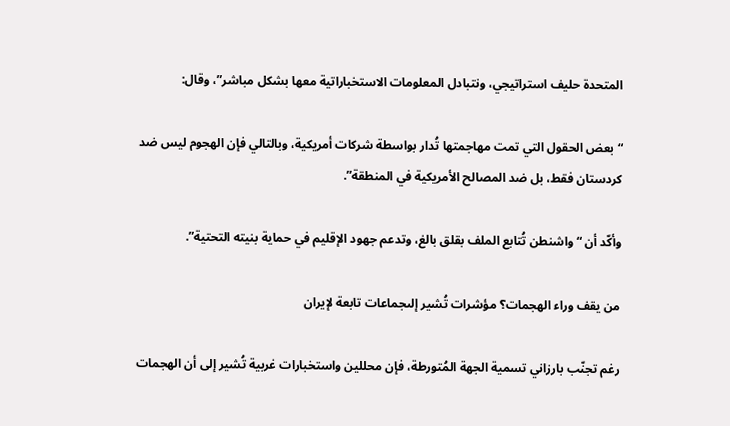المتحدة حليف استراتيجي، ونتبادل المعلومات الاستخباراتية معها بشكل مباشر”، وقال:

“بعض الحقول التي تمت مهاجمتها تُدار بواسطة شركات أمريكية، وبالتالي فإن الهجوم ليس ضد كردستان فقط، بل ضد المصالح الأمريكية في المنطقة”.

وأكّد أن “واشنطن تُتابع الملف بقلق بالغ، وتدعم جهود الإقليم في حماية بنيته التحتية”.

من يقف وراء الهجمات؟ مؤشرات تُشير إلىجماعات تابعة لإيران

رغم تجنّب بارزاني تسمية الجهة المُتورطة، فإن محللين واستخبارات غربية تُشير إلى أن الهجمات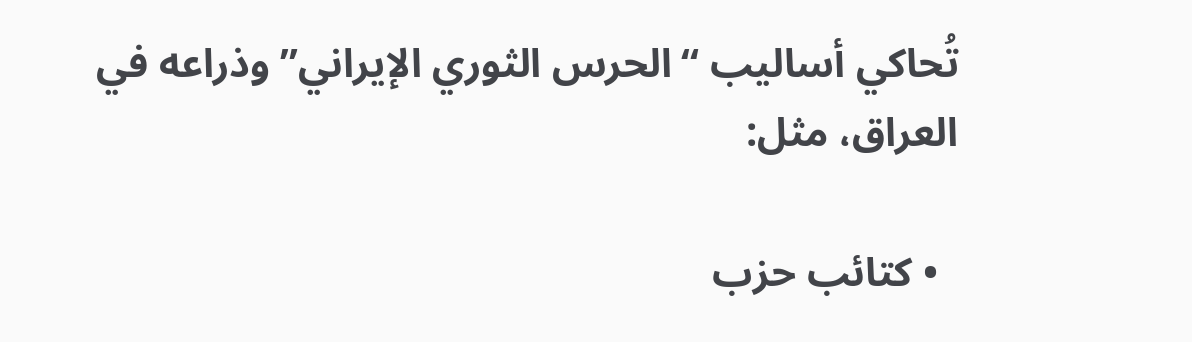تُحاكي أساليب “الحرس الثوري الإيراني” وذراعه في العراق، مثل:

  • كتائب حزب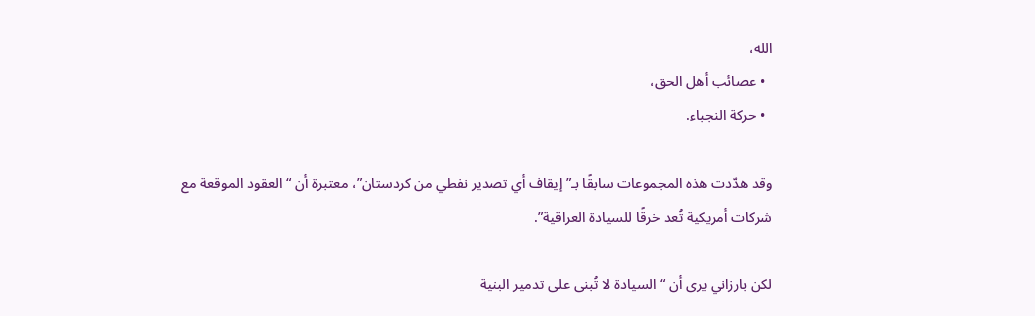الله،
  • عصائب أهل الحق،
  • حركة النجباء.

وقد هدّدت هذه المجموعات سابقًا بـ”إيقاف أي تصدير نفطي من كردستان”، معتبرة أن “العقود الموقعة مع شركات أمريكية تُعد خرقًا للسيادة العراقية”.

لكن بارزاني يرى أن “السيادة لا تُبنى على تدمير البنية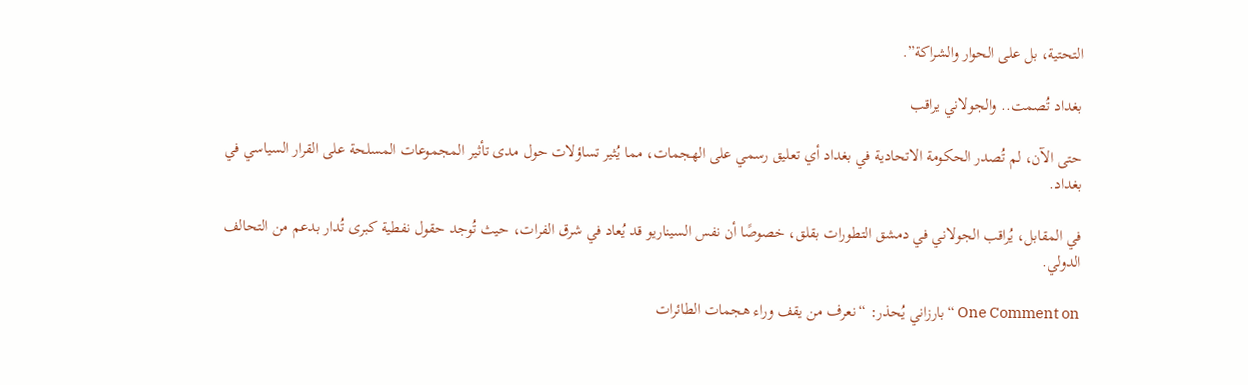التحتية، بل على الحوار والشراكة”.

بغداد تُصمت.. والجولاني يراقب

حتى الآن، لم تُصدر الحكومة الاتحادية في بغداد أي تعليق رسمي على الهجمات، مما يُثير تساؤلات حول مدى تأثير المجموعات المسلحة على القرار السياسي في بغداد.

في المقابل، يُراقب الجولاني في دمشق التطورات بقلق، خصوصًا أن نفس السيناريو قد يُعاد في شرق الفرات، حيث تُوجد حقول نفطية كبرى تُدار بدعم من التحالف الدولي.

One Comment on “بارزاني يُحذر: “نعرف من يقف وراء هجمات الطائرات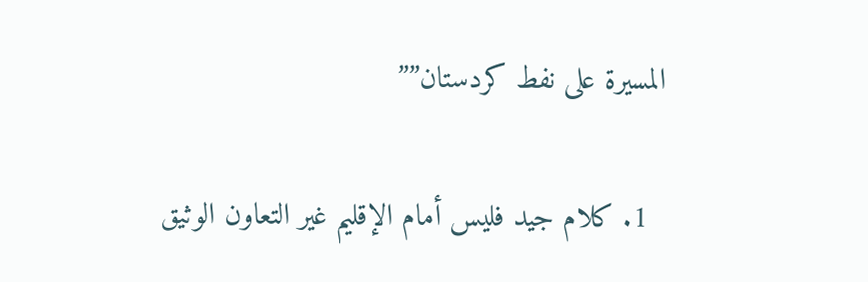المسيرة على نفط كردستان””

  1. كلام جيد فليس أمام الإقليم غير التعاون الوثيق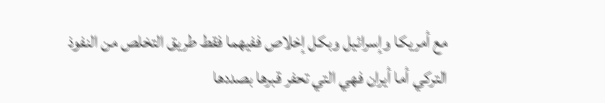مع أمريكا وإسرائيل وبكل إخلاص ففيهما فقط طريق التخلص من النفوذ التركي أما أيران فهي التي تحفر قبرها بصددها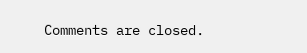Comments are closed.